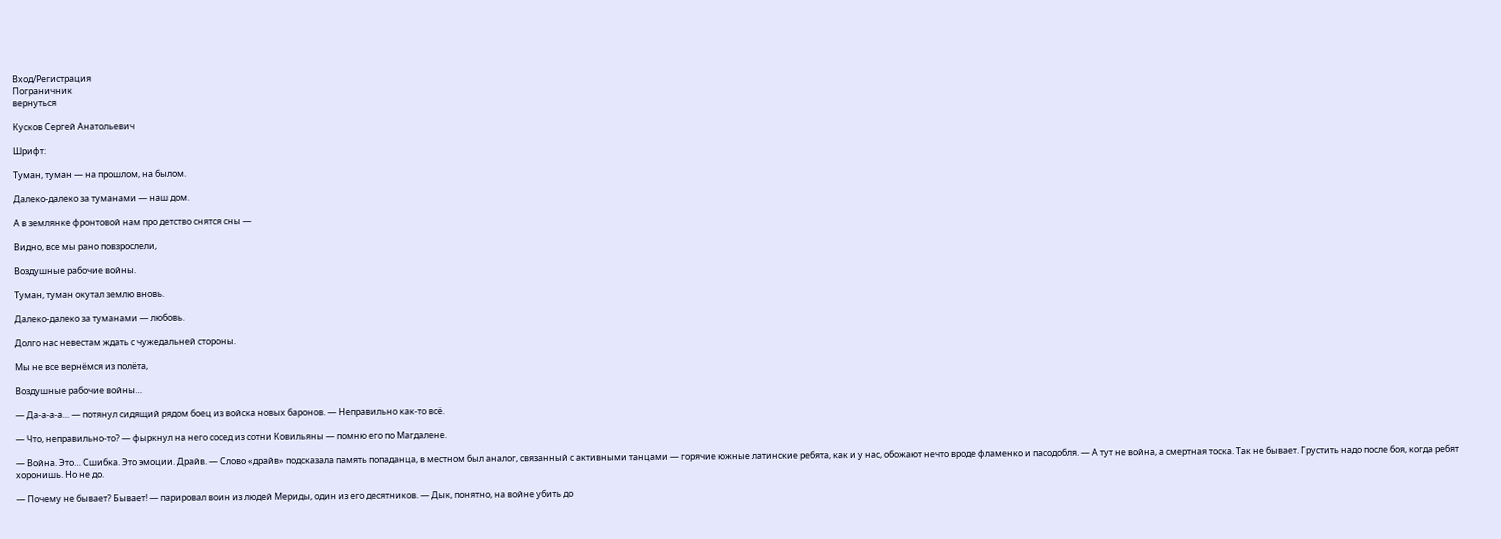Вход/Регистрация
Пограничник
вернуться

Кусков Сергей Анатольевич

Шрифт:

Туман, туман — на прошлом, на былом.

Далеко-далеко за туманами — наш дом.

А в землянке фронтовой нам про детство снятся сны —

Видно, все мы рано повзрослели,

Воздушные рабочие войны.

Туман, туман окутал землю вновь.

Далеко-далеко за туманами — любовь.

Долго нас невестам ждать с чужедальней стороны.

Мы не все вернёмся из полёта,

Воздушные рабочие войны…

— Да-а-а-а… — потянул сидящий рядом боец из войска новых баронов. — Неправильно как-то всё.

— Что, неправильно-то? — фыркнул на него сосед из сотни Ковильяны — помню его по Магдалене.

— Война. Это… Сшибка. Это эмоции. Драйв. — Слово «драйв» подсказала память попаданца, в местном был аналог, связанный с активными танцами — горячие южные латинские ребята, как и у нас, обожают нечто вроде фламенко и пасодобля. — А тут не война, а смертная тоска. Так не бывает. Грустить надо после боя, когда ребят хоронишь. Но не до.

— Почему не бывает? Бывает! — парировал воин из людей Мериды, один из его десятников. — Дык, понятно, на войне убить до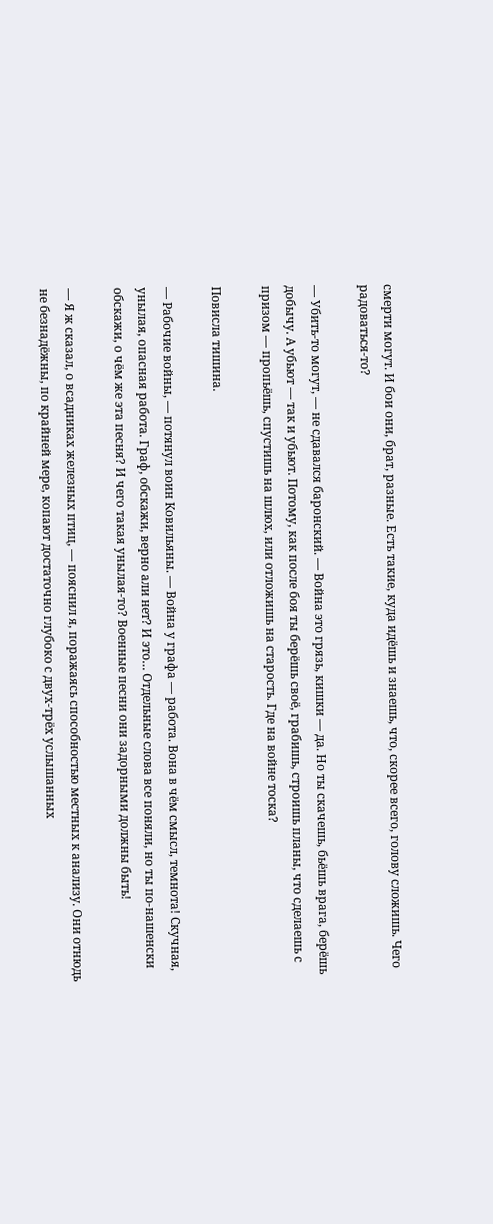смерти могут. И бои они, брат, разные. Есть такие, куда идёшь и знаешь, что, скорее всего, голову сложишь. Чего радоваться-то?

— Убить-то могут, — не сдавался баронский. — Война это грязь, кишки — да. Но ты скачешь, бьёшь врага, берёшь добычу. А убьют — так и убьют. Потому, как после боя ты берёшь своё, грабишь, строишь планы, что сделаешь с призом — пропьёшь, спустишь на шлюх, или отложишь на старость. Где на войне тоска?

Повисла тишина.

— Рабочие войны, — потянул воин Ковильяны. — Война у графа — работа. Вона в чём смысл, темнота! Скучная, унылая, опасная работа. Граф, обскажи, верно али нет? И это… Отдельные слова все поняли, но ты по-нашенски обскажи, о чём же эта песня? И чего такая унылая-то? Военные песни они задорными должны быть!

— Я ж сказал, о всадниках железных птиц, — пояснил я, поражаясь способностью местных к анализу. Они отнюдь не безнадёжны, по крайней мере, копают достаточно глубоко с двух-трёх услышанных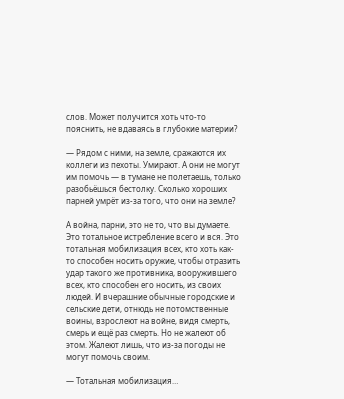слов. Может получится хоть что-то пояснить, не вдаваясь в глубокие материи?

— Рядом с ними, на земле, сражаются их коллеги из пехоты. Умирают. А они не могут им помочь — в тумане не полетаешь, только разобьёшься бестолку. Сколько хороших парней умрёт из-за того, что они на земле?

А война, парни, это не то, что вы думаете. Это тотальное истребление всего и вся. Это тотальная мобилизация всех, кто хоть как-то способен носить оружие, чтобы отразить удар такого же противника, вооружившего всех, кто способен его носить, из своих людей. И вчерашние обычные городские и сельские дети, отнюдь не потомственные воины, взрослеют на войне, видя смерть, смерь и ещё раз смерть. Но не жалеют об этом. Жалеют лишь, что из-за погоды не могут помочь своим.

— Тотальная мобилизация…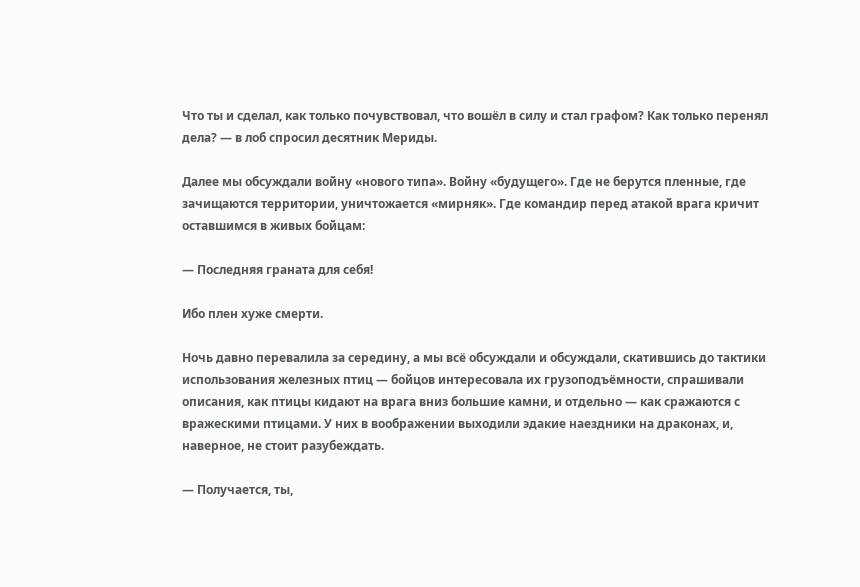Что ты и сделал, как только почувствовал, что вошёл в силу и стал графом? Как только перенял дела? — в лоб спросил десятник Мериды.

Далее мы обсуждали войну «нового типа». Войну «будущего». Где не берутся пленные, где зачищаются территории, уничтожается «мирняк». Где командир перед атакой врага кричит оставшимся в живых бойцам:

— Последняя граната для себя!

Ибо плен хуже смерти.

Ночь давно перевалила за середину, а мы всё обсуждали и обсуждали, скатившись до тактики использования железных птиц — бойцов интересовала их грузоподъёмности, спрашивали описания, как птицы кидают на врага вниз большие камни, и отдельно — как сражаются с вражескими птицами. У них в воображении выходили эдакие наездники на драконах, и, наверное, не стоит разубеждать.

— Получается, ты,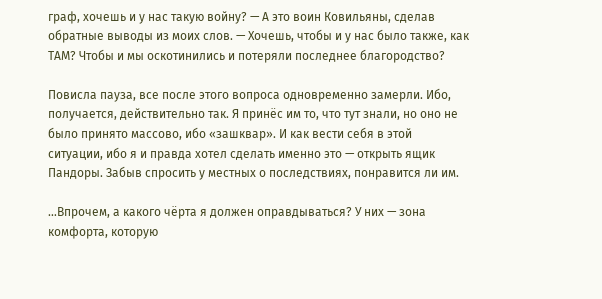граф, хочешь и у нас такую войну? — А это воин Ковильяны, сделав обратные выводы из моих слов. — Хочешь, чтобы и у нас было также, как ТАМ? Чтобы и мы оскотинились и потеряли последнее благородство?

Повисла пауза, все после этого вопроса одновременно замерли. Ибо, получается, действительно так. Я принёс им то, что тут знали, но оно не было принято массово, ибо «зашквар». И как вести себя в этой ситуации, ибо я и правда хотел сделать именно это — открыть ящик Пандоры. Забыв спросить у местных о последствиях, понравится ли им.

…Впрочем, а какого чёрта я должен оправдываться? У них — зона комфорта, которую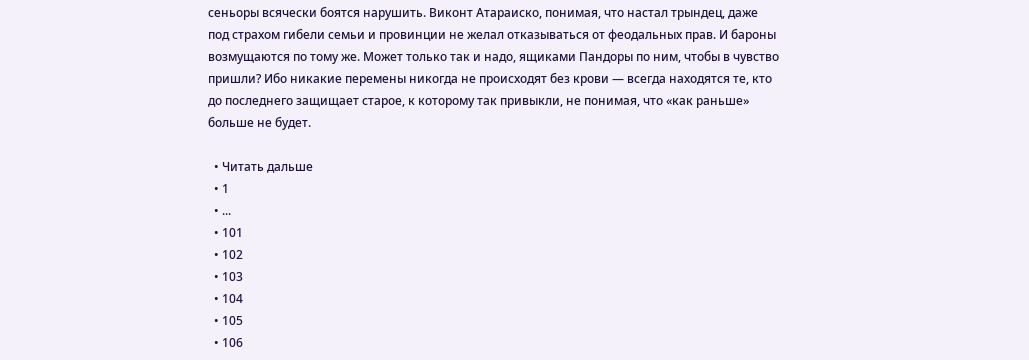сеньоры всячески боятся нарушить. Виконт Атараиско, понимая, что настал трындец, даже под страхом гибели семьи и провинции не желал отказываться от феодальных прав. И бароны возмущаются по тому же. Может только так и надо, ящиками Пандоры по ним, чтобы в чувство пришли? Ибо никакие перемены никогда не происходят без крови — всегда находятся те, кто до последнего защищает старое, к которому так привыкли, не понимая, что «как раньше» больше не будет.

  • Читать дальше
  • 1
  • ...
  • 101
  • 102
  • 103
  • 104
  • 105
  • 106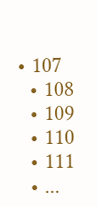• 107
  • 108
  • 109
  • 110
  • 111
  • ...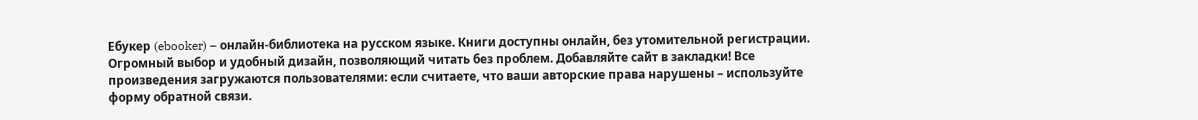Ебукер (ebooker) – онлайн-библиотека на русском языке. Книги доступны онлайн, без утомительной регистрации. Огромный выбор и удобный дизайн, позволяющий читать без проблем. Добавляйте сайт в закладки! Все произведения загружаются пользователями: если считаете, что ваши авторские права нарушены – используйте форму обратной связи.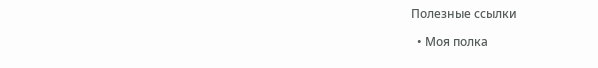Полезные ссылки

  • Моя полка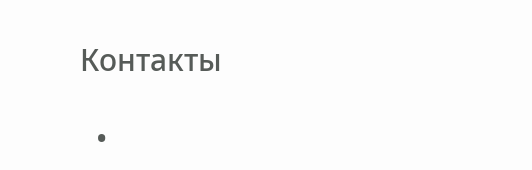Контакты

  •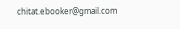chitat.ebooker@gmail.com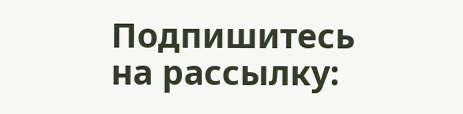Подпишитесь на рассылку: